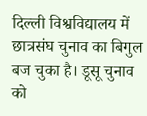दिल्ली विश्वविद्यालय में छात्रसंघ चुनाव का बिगुल बज चुका है। डूसू चुनाव को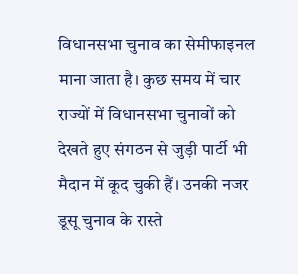विधानसभा चुनाव का सेमीफाइनल माना जाता है। कुछ समय में चार राज्यों में विधानसभा चुनावों को देखते हुए संगठन से जुड़ी पार्टी भी मैदान में कूद चुकी हैं। उनकी नजर डूसू चुनाव के रास्ते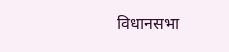विधानसभा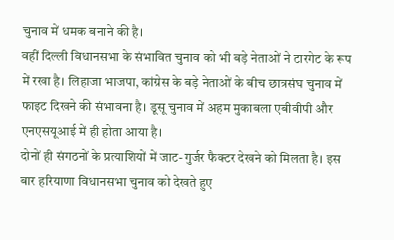चुनाव में धमक बनाने की है।
वहीं दिल्ली विधानसभा के संभावित चुनाव को भी बड़े नेताओं ने टारगेट के रूप में रखा है। लिहाजा भाजपा, कांग्रेस के बड़े नेताओं के बीच छात्रसंघ चुनाव में फाइट दिखने की संभावना है। डूसू चुनाव में अहम मुकाबला एबीवीपी और एनएसयूआई में ही होता आया है।
दोनों ही संगठनों के प्रत्याशियों में जाट-गुर्जर फैक्टर देखने को मिलता है। इस बार हरियाणा विधानसभा चुनाव को देखते हुए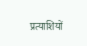प्रत्याशियों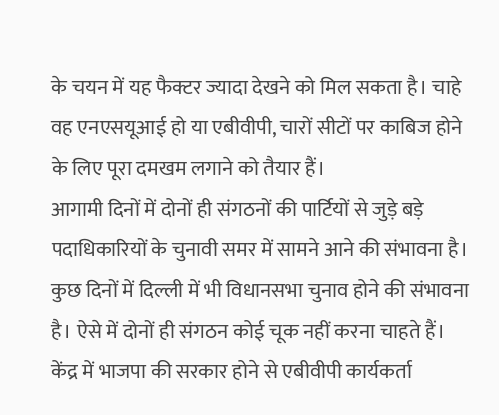के चयन में यह फैक्टर ज्यादा देखने को मिल सकता है। चाहे वह एनएसयूआई हो या एबीवीपी, चारों सीटों पर काबिज होने के लिए पूरा दमखम लगाने को तैयार हैं।
आगामी दिनों में दोनों ही संगठनों की पार्टियों से जुड़े बड़े पदाधिकारियों के चुनावी समर में सामने आने की संभावना है। कुछ दिनों में दिल्ली में भी विधानसभा चुनाव होने की संभावना है। ऐसे में दोनों ही संगठन कोई चूक नहीं करना चाहते हैं। केंद्र में भाजपा की सरकार होने से एबीवीपी कार्यकर्ता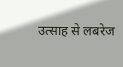उत्साह से लबरेज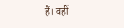हैं। वहीं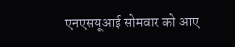एनएसयूआई सोमवार को आए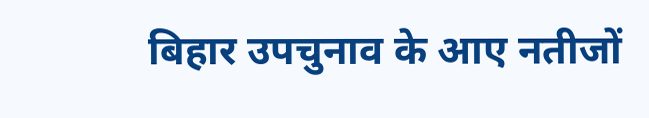बिहार उपचुनाव के आए नतीजों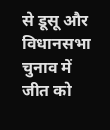से डूसू और विधानसभा चुनाव में जीत को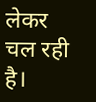लेकर चल रही है।